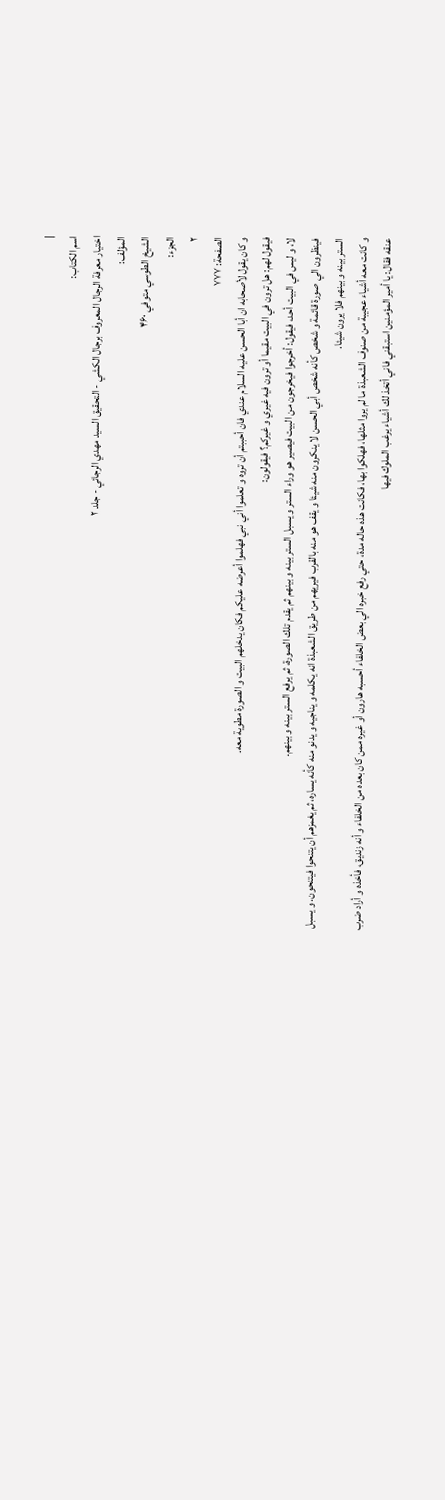|
اسم الکتاب:
اختيار معرفة الرجال المعروف برجال الکشي - التحقيق السيد مهدي الرجائي - جلد ۲
المؤلف:
الشيخ الطوسي متوفي ۴۶۰
الجزء:
۲
الصفحة: ۷۷۷
و كان يقول لأصحابه ان أبا الحسن عليه السلام عندي فان أحببتم أن تروه و تعلموا أني نبي فهلموا أعرضه عليكم فكان يدخلهم البيت و الصورة مطوية معه.
فيقول لهم: هل ترون في البيت مقيما أو ترون فيه غيري و غيركم؟ فيقولون:
لا، و ليس في البيت أحد، فيقول: أخرجوا فيخرجون من البيت فيصير هو وراء الستر و يسبل الستر بينه و بينهم ثم يقدم تلك الصورة، ثم يرفع الستر بينه و بينهم.
فينظرون الي صورة قائمة و شخص كأنه شخص أبي الحسن لا ينكرون منه شيئا و يقف هو منه بالقرب فيريهم من طريق الشعبذة انه يكلمه و يناجيه و يدنو منه كأنه يساره، ثم يغمزهم أن يتنحوا فيتنحون. و يسبل الستر بينه و بينهم فلا يرون شيئا.
و كانت معه أشياء عجيبة من صنوف الشعبذة ما لم يروا مثلها، فهلكوا بها، فكانت هذه حاله مدة، حتي رفع خبره الي بعض الخلفاء أحسبه هارون أو غيره ممن كان بعده من الخلفاء و أنه زنديق، فأخذه و أراد ضرب عنقه فقال: يا أمير المؤمنين استبقني فاني أتخذ لك أشياء يرغب الملوك فيها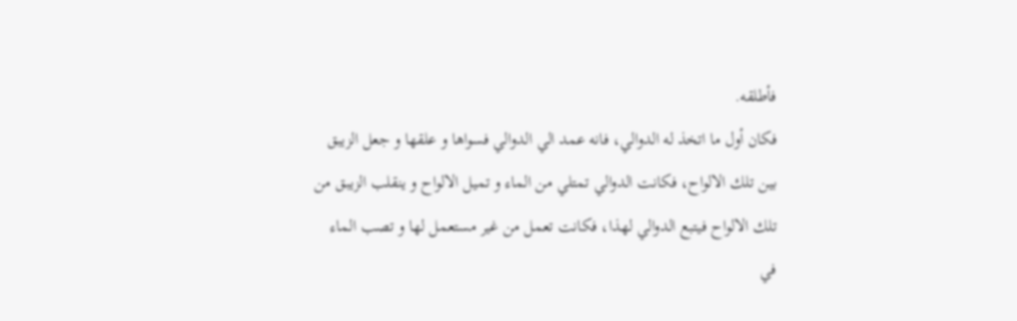فأطلقه.
فكان أول ما اتخذ له الدوالي، فانه عمد الي الدوالي فسواها و علقها و جعل الزيبق بين تلك الالواح، فكانت الدوالي تمتلي من الماء و تميل الالواح و ينقلب الزيبق من تلك الالواح فيتبع الدوالي لهذا، فكانت تعمل من غير مستعمل لها و تصب الماء في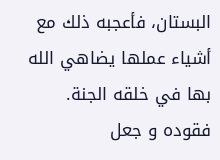البستان، فأعجبه ذلك مع أشياء عملها يضاهي الله بها في خلقه الجنة.
فقوده و جعل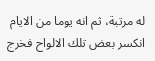له مرتبة، ثم انه يوما من الايام انكسر بعض تلك الالواح فخرج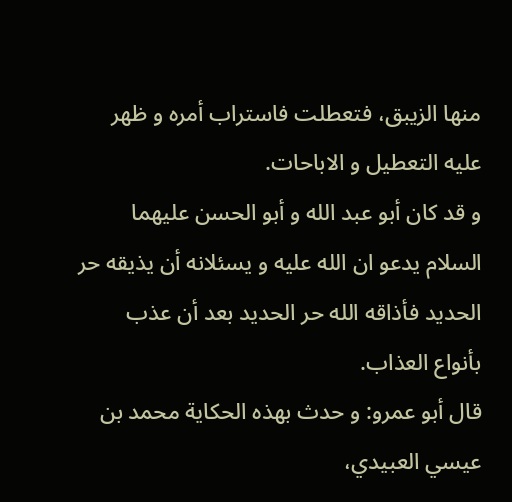منها الزيبق، فتعطلت فاستراب أمره و ظهر عليه التعطيل و الاباحات.
و قد كان أبو عبد الله و أبو الحسن عليهما السلام يدعو ان الله عليه و يسئلانه أن يذيقه حر الحديد فأذاقه الله حر الحديد بعد أن عذب بأنواع العذاب.
قال أبو عمرو: و حدث بهذه الحكاية محمد بن عيسي العبيدي،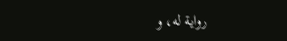رواية له، و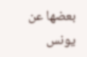بعضها عن يونس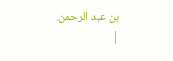بن عبد الرحمن.
|